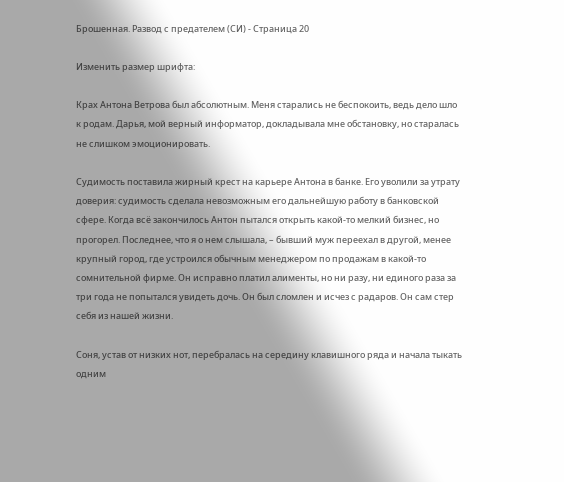Брошенная. Развод с предателем (СИ) - Страница 20

Изменить размер шрифта:

Крах Антона Ветрова был абсолютным. Меня старались не беспокоить, ведь дело шло к родам. Дарья, мой верный информатор, докладывала мне обстановку, но старалась не слишком эмоционировать.

Судимость поставила жирный крест на карьере Антона в банке. Его уволили за утрату доверия: судимость сделала невозможным его дальнейшую работу в банковской сфере. Когда всё закончилось Антон пытался открыть какой-то мелкий бизнес, но прогорел. Последнее, что я о нем слышала, – бывший муж переехал в другой, менее крупный город, где устроился обычным менеджером по продажам в какой-то сомнительной фирме. Он исправно платил алименты, но ни разу, ни единого раза за три года не попытался увидеть дочь. Он был сломлен и исчез с радаров. Он сам стер себя из нашей жизни.

Соня, устав от низких нот, перебралась на середину клавишного ряда и начала тыкать одним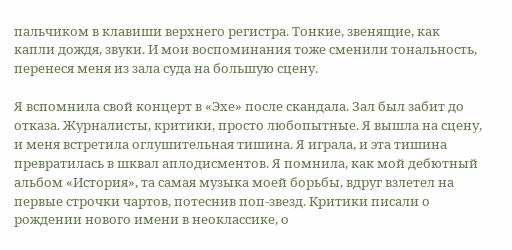пальчиком в клавиши верхнего регистра. Тонкие, звенящие, как капли дождя, звуки. И мои воспоминания тоже сменили тональность, перенеся меня из зала суда на большую сцену.

Я вспомнила свой концерт в «Эхе» после скандала. Зал был забит до отказа. Журналисты, критики, просто любопытные. Я вышла на сцену, и меня встретила оглушительная тишина. Я играла, и эта тишина превратилась в шквал аплодисментов. Я помнила, как мой дебютный альбом «История», та самая музыка моей борьбы, вдруг взлетел на первые строчки чартов, потеснив поп-звезд. Критики писали о рождении нового имени в неоклассике, о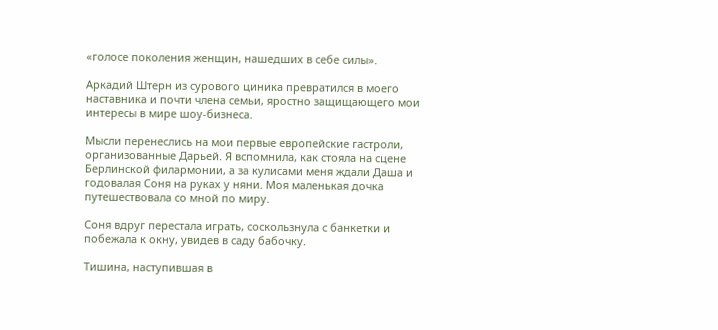«голосе поколения женщин, нашедших в себе силы».

Аркадий Штерн из сурового циника превратился в моего наставника и почти члена семьи, яростно защищающего мои интересы в мире шоу-бизнеса.

Мысли перенеслись на мои первые европейские гастроли, организованные Дарьей. Я вспомнила, как стояла на сцене Берлинской филармонии, а за кулисами меня ждали Даша и годовалая Соня на руках у няни. Моя маленькая дочка путешествовала со мной по миру.

Соня вдруг перестала играть, соскользнула с банкетки и побежала к окну, увидев в саду бабочку.

Тишина, наступившая в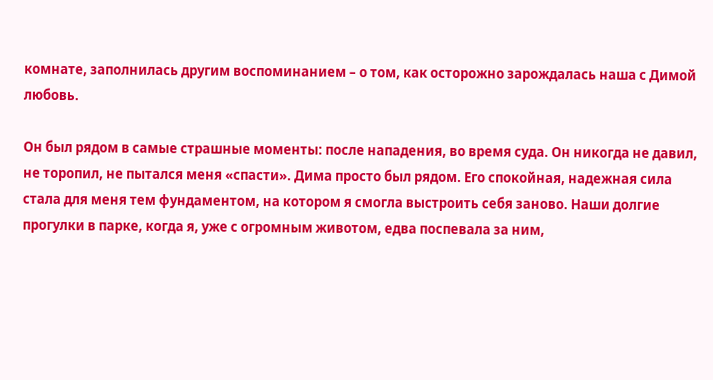комнате, заполнилась другим воспоминанием – о том, как осторожно зарождалась наша с Димой любовь.

Он был рядом в самые страшные моменты: после нападения, во время суда. Он никогда не давил, не торопил, не пытался меня «спасти». Дима просто был рядом. Его спокойная, надежная сила стала для меня тем фундаментом, на котором я смогла выстроить себя заново. Наши долгие прогулки в парке, когда я, уже с огромным животом, едва поспевала за ним,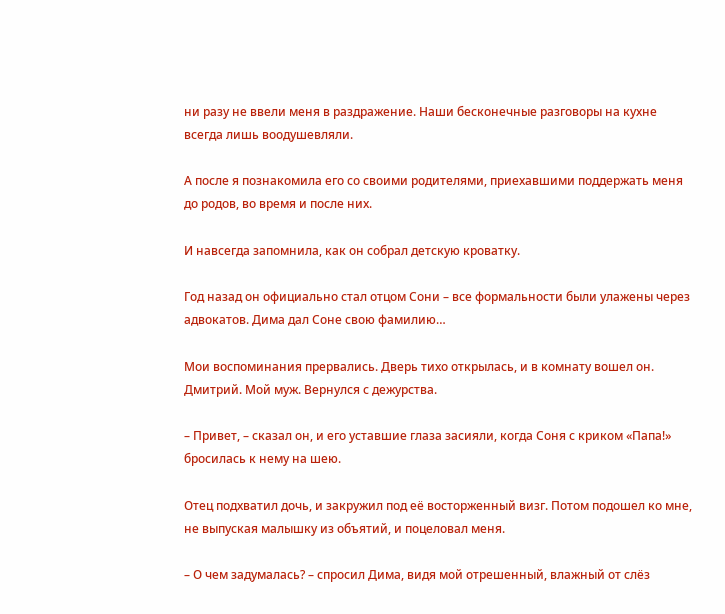ни разу не ввели меня в раздражение. Наши бесконечные разговоры на кухне всегда лишь воодушевляли.

А после я познакомила его со своими родителями, приехавшими поддержать меня до родов, во время и после них.

И навсегда запомнила, как он собрал детскую кроватку.

Год назад он официально стал отцом Сони – все формальности были улажены через адвокатов. Дима дал Соне свою фамилию…

Мои воспоминания прервались. Дверь тихо открылась, и в комнату вошел он. Дмитрий. Мой муж. Вернулся с дежурства.

– Привет, – сказал он, и его уставшие глаза засияли, когда Соня с криком «Папа!» бросилась к нему на шею.

Отец подхватил дочь, и закружил под её восторженный визг. Потом подошел ко мне, не выпуская малышку из объятий, и поцеловал меня.

– О чем задумалась? – спросил Дима, видя мой отрешенный, влажный от слёз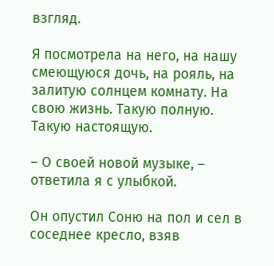взгляд.

Я посмотрела на него, на нашу смеющуюся дочь, на рояль, на залитую солнцем комнату. На свою жизнь. Такую полную. Такую настоящую.

– О своей новой музыке, – ответила я с улыбкой.

Он опустил Соню на пол и сел в соседнее кресло, взяв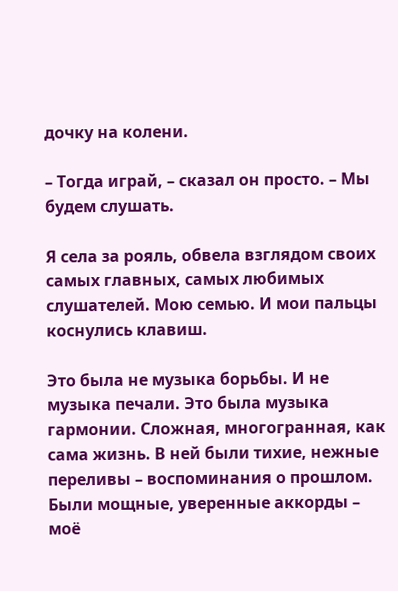дочку на колени.

– Тогда играй, – сказал он просто. – Мы будем слушать.

Я села за рояль, обвела взглядом своих самых главных, самых любимых слушателей. Мою семью. И мои пальцы коснулись клавиш.

Это была не музыка борьбы. И не музыка печали. Это была музыка гармонии. Сложная, многогранная, как сама жизнь. В ней были тихие, нежные переливы – воспоминания о прошлом. Были мощные, уверенные аккорды – моё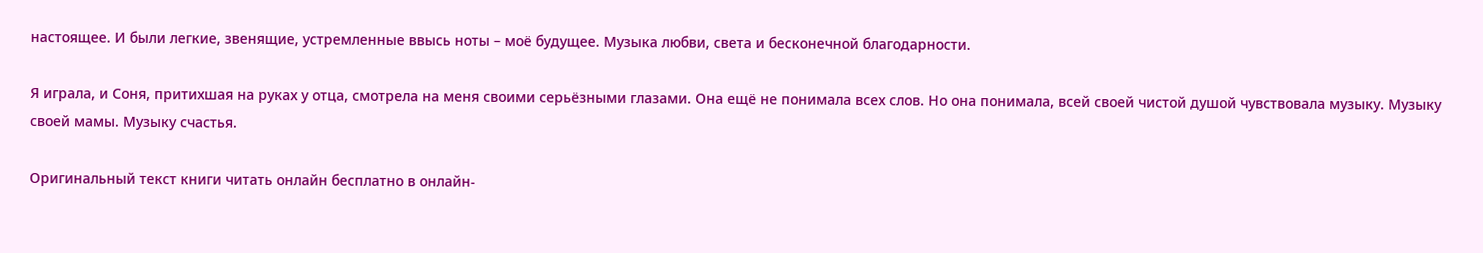настоящее. И были легкие, звенящие, устремленные ввысь ноты – моё будущее. Музыка любви, света и бесконечной благодарности.

Я играла, и Соня, притихшая на руках у отца, смотрела на меня своими серьёзными глазами. Она ещё не понимала всех слов. Но она понимала, всей своей чистой душой чувствовала музыку. Музыку своей мамы. Музыку счастья.

Оригинальный текст книги читать онлайн бесплатно в онлайн-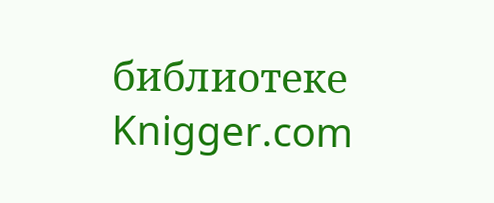библиотеке Knigger.com